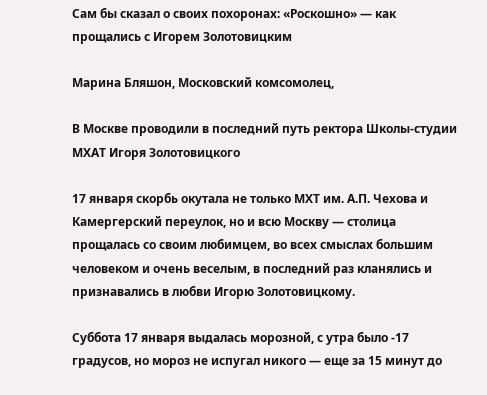Сам бы сказал о своих похоронах: «Роскошно» — как прощались с Игорем Золотовицким

Марина Бляшон, Московский комсомолец,

В Москве проводили в последний путь ректора Школы-студии МХАТ Игоря Золотовицкого

17 января скорбь окутала не только МХТ им. А.П. Чехова и Камергерский переулок, но и всю Москву — столица прощалась со своим любимцем, во всех смыслах большим человеком и очень веселым, в последний раз кланялись и признавались в любви Игорю Золотовицкому.

Суббота 17 января выдалась морозной, с утра было -17 градусов, но мороз не испугал никого — еще за 15 минут до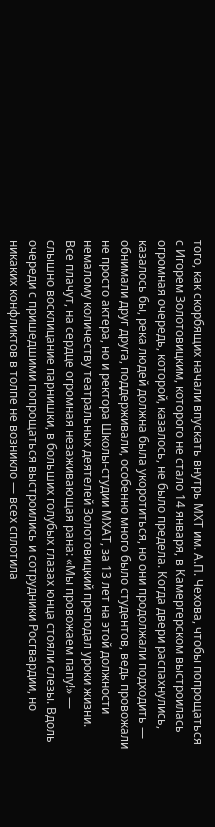того, как скорбящих начали впускать внутрь МХТ им. А.П. Чехова, чтобы попрощаться с Игорем Золотовицким, которого не стало 14 января, в Камергерском выстроилась огромная очередь, которой, казалось, не было предела. Когда двери распахнулись, казалось бы, река людей должна была укоротиться, но они продолжали подходить — обнимали друг друга, поддерживали, особенно много было студентов, ведь провожали не просто актера, но и ректора Школы-студии МХАТ, за 13 лет на этой должности немалому количеству театральных деятелей Золотовицкий преподал уроки жизни. Все плачут, на сердце огромная незаживающая рана: «Мы провожаем папу!» — слышно восклицание парнишки, в больших голубых глазах юнца стояли слезы. Вдоль очереди с пришедшими попрощаться выстроились и сотрудники Росгвардии, но никаких конфликтов в толпе не возникло — всех сплотила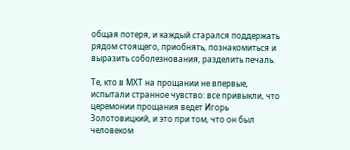общая потеря, и каждый старался поддержать рядом стоящего, приобнять, познакомиться и выразить соболезнования, разделить печаль.

Те, кто в МХТ на прощании не впервые, испытали странное чувство: все привыкли, что церемонии прощания ведет Игорь Золотовицкий, и это при том, что он был человеком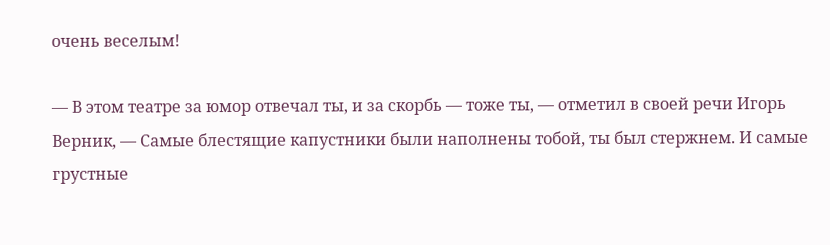очень веселым!

— В этом театре за юмор отвечал ты, и за скорбь — тоже ты, — отметил в своей речи Игорь Верник, — Самые блестящие капустники были наполнены тобой, ты был стержнем. И самые грустные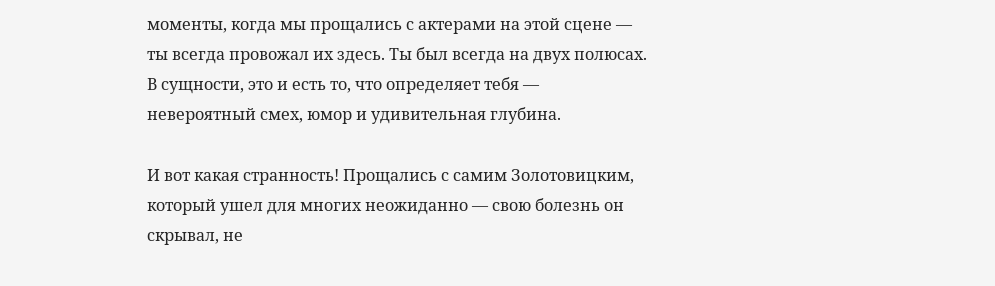моменты, когда мы прощались с актерами на этой сцене — ты всегда провожал их здесь. Ты был всегда на двух полюсах. В сущности, это и есть то, что определяет тебя — невероятный смех, юмор и удивительная глубина.

И вот какая странность! Прощались с самим Золотовицким, который ушел для многих неожиданно — свою болезнь он скрывал, не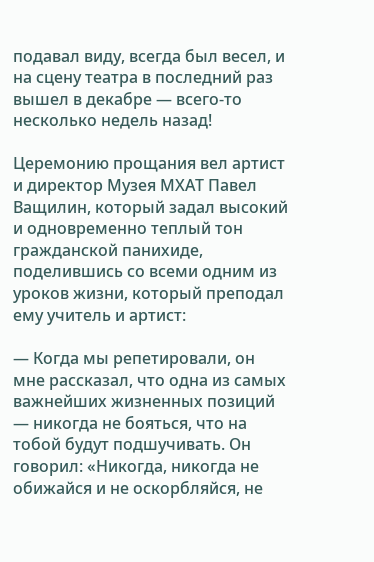подавал виду, всегда был весел, и на сцену театра в последний раз вышел в декабре — всего-то несколько недель назад!

Церемонию прощания вел артист и директор Музея МХАТ Павел Ващилин, который задал высокий и одновременно теплый тон гражданской панихиде, поделившись со всеми одним из уроков жизни, который преподал ему учитель и артист:

— Когда мы репетировали, он мне рассказал, что одна из самых важнейших жизненных позиций — никогда не бояться, что на тобой будут подшучивать. Он говорил: «Никогда, никогда не обижайся и не оскорбляйся, не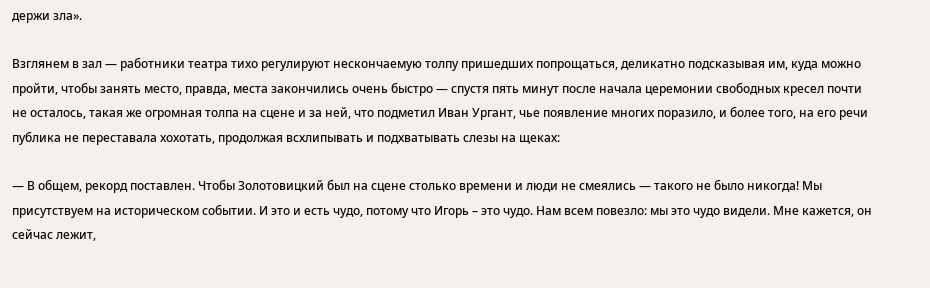держи зла».

Взглянем в зал — работники театра тихо регулируют нескончаемую толпу пришедших попрощаться, деликатно подсказывая им, куда можно пройти, чтобы занять место, правда, места закончились очень быстро — спустя пять минут после начала церемонии свободных кресел почти не осталось, такая же огромная толпа на сцене и за ней, что подметил Иван Ургант, чье появление многих поразило, и более того, на его речи публика не переставала хохотать, продолжая всхлипывать и подхватывать слезы на щеках:

— В общем, рекорд поставлен. Чтобы Золотовицкий был на сцене столько времени и люди не смеялись — такого не было никогда! Мы присутствуем на историческом событии. И это и есть чудо, потому что Игорь – это чудо. Нам всем повезло: мы это чудо видели. Мне кажется, он сейчас лежит,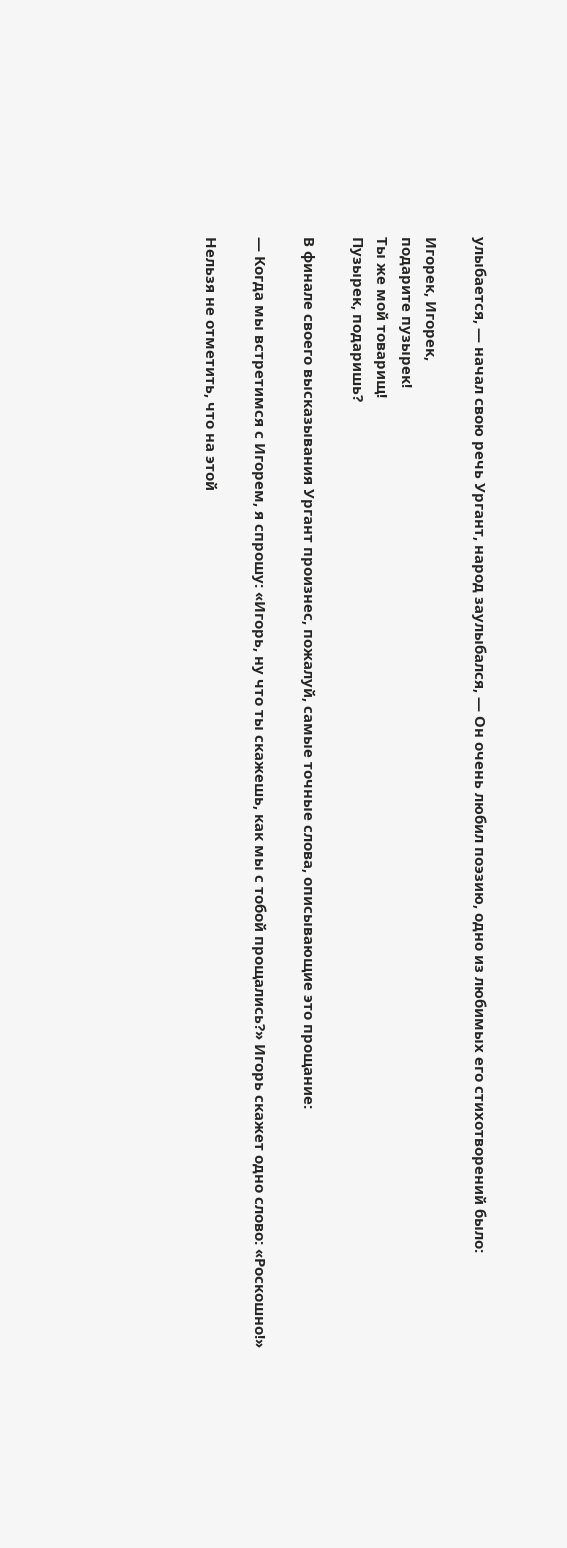улыбается, — начал свою речь Ургант, народ заулыбался, — Он очень любил поэзию, одно из любимых его стихотворений было:

Игорек, Игорек,
подарите пузырек!
Ты же мой товарищ!
Пузырек, подаришь?

В финале своего высказывания Ургант произнес, пожалуй, самые точные слова, описывающие это прощание:

— Когда мы встретимся с Игорем, я спрошу: «Игорь, ну что ты скажешь, как мы с тобой прощались?» Игорь скажет одно слово: «Роскошно!»

Нельзя не отметить, что на этой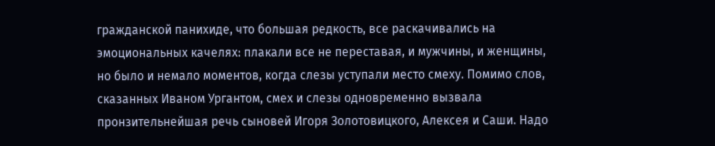гражданской панихиде, что большая редкость, все раскачивались на эмоциональных качелях: плакали все не переставая, и мужчины, и женщины, но было и немало моментов, когда слезы уступали место смеху. Помимо слов, сказанных Иваном Ургантом, смех и слезы одновременно вызвала пронзительнейшая речь сыновей Игоря Золотовицкого, Алексея и Саши. Надо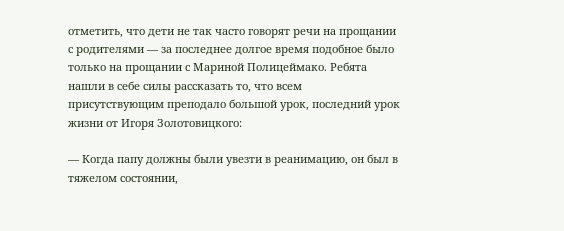отметить, что дети не так часто говорят речи на прощании с родителями — за последнее долгое время подобное было только на прощании с Мариной Полицеймако. Ребята нашли в себе силы рассказать то, что всем присутствующим преподало большой урок, последний урок жизни от Игоря Золотовицкого:

— Когда папу должны были увезти в реанимацию, он был в тяжелом состоянии,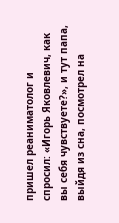пришел реаниматолог и спросил: «Игорь Яковлевич, как вы себя чувствуете?», и тут папа, выйдя из сна, посмотрел на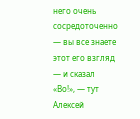него очень сосредоточенно — вы все знаете этот его взгляд — и сказал «Во!», — тут Алексей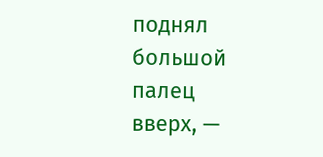поднял большой палец вверх, —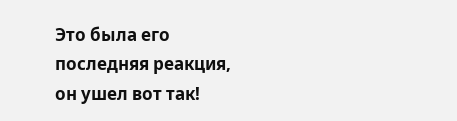Это была его последняя реакция, он ушел вот так!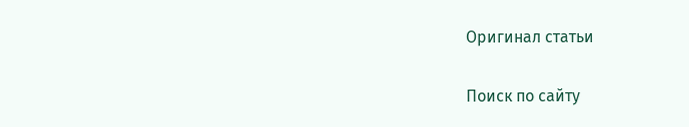Оригинал статьи

Поиск по сайту